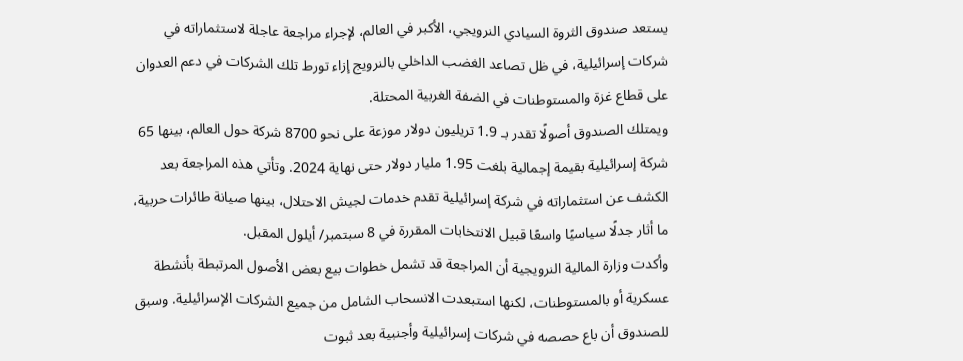يستعد صندوق الثروة السيادي النرويجي، الأكبر في العالم، لإجراء مراجعة عاجلة لاستثماراته في شركات إسرائيلية، في ظل تصاعد الغضب الداخلي بالنرويج إزاء تورط تلك الشركات في دعم العدوان على قطاع غزة والمستوطنات في الضفة الغربية المحتلة.
ويمتلك الصندوق أصولًا تقدر بـ 1.9 تريليون دولار موزعة على نحو 8700 شركة حول العالم، بينها 65 شركة إسرائيلية بقيمة إجمالية بلغت 1.95 مليار دولار حتى نهاية 2024. وتأتي هذه المراجعة بعد الكشف عن استثماراته في شركة إسرائيلية تقدم خدمات لجيش الاحتلال، بينها صيانة طائرات حربية، ما أثار جدلًا سياسيًا واسعًا قبيل الانتخابات المقررة في 8 سبتمبر/ أيلول المقبل.
وأكدت وزارة المالية النرويجية أن المراجعة قد تشمل خطوات بيع بعض الأصول المرتبطة بأنشطة عسكرية أو بالمستوطنات، لكنها استبعدت الانسحاب الشامل من جميع الشركات الإسرائيلية. وسبق للصندوق أن باع حصصه في شركات إسرائيلية وأجنبية بعد ثبوت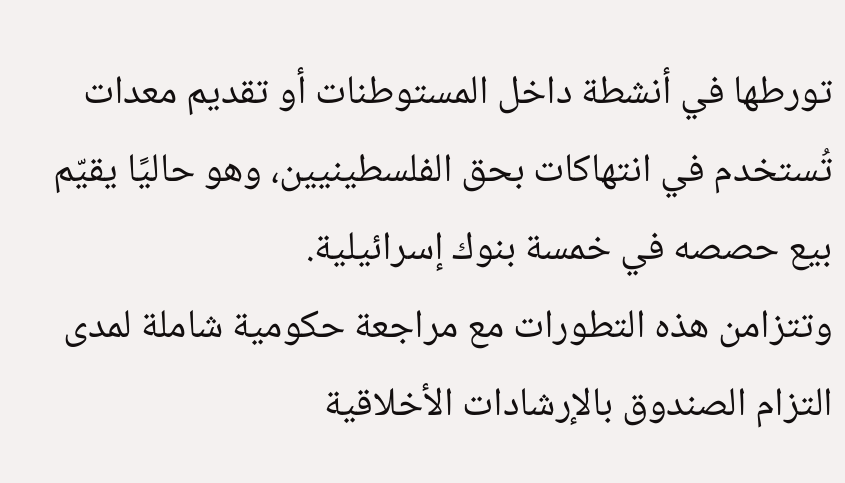تورطها في أنشطة داخل المستوطنات أو تقديم معدات تُستخدم في انتهاكات بحق الفلسطينيين، وهو حاليًا يقيّم بيع حصصه في خمسة بنوك إسرائيلية.
وتتزامن هذه التطورات مع مراجعة حكومية شاملة لمدى التزام الصندوق بالإرشادات الأخلاقية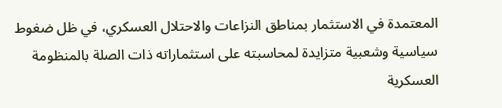المعتمدة في الاستثمار بمناطق النزاعات والاحتلال العسكري، في ظل ضغوط سياسية وشعبية متزايدة لمحاسبته على استثماراته ذات الصلة بالمنظومة العسكرية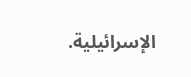الإسرائيلية.